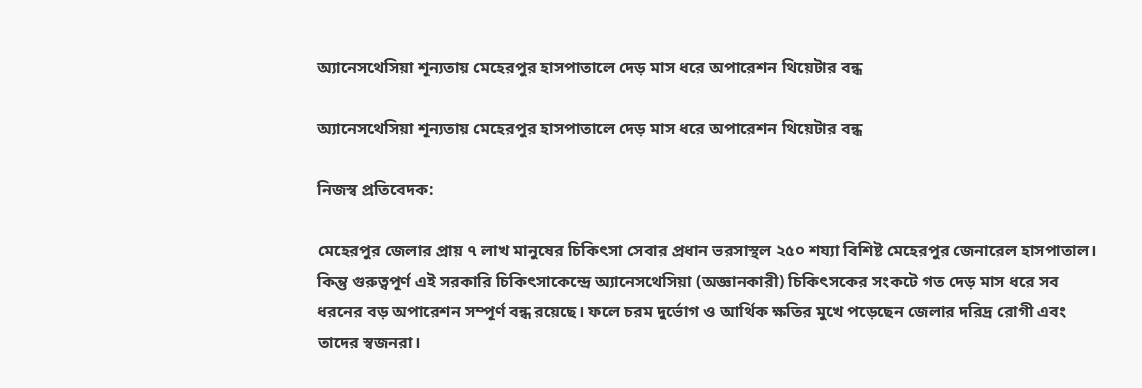অ্যানেসথেসিয়া শূন্যতায় মেহেরপুর হাসপাতালে দেড় মাস ধরে অপারেশন থিয়েটার বন্ধ

অ্যানেসথেসিয়া শূন্যতায় মেহেরপুর হাসপাতালে দেড় মাস ধরে অপারেশন থিয়েটার বন্ধ

নিজস্ব প্রতিবেদক:

মেহেরপুর জেলার প্রায় ৭ লাখ মানুষের চিকিৎসা সেবার প্রধান ভরসাস্থল ২৫০ শয্যা বিশিষ্ট মেহেরপুর জেনারেল হাসপাতাল। কিন্তু গুরুত্বপূর্ণ এই সরকারি চিকিৎসাকেন্দ্রে অ্যানেসথেসিয়া (অজ্ঞানকারী) চিকিৎসকের সংকটে গত দেড় মাস ধরে সব ধরনের বড় অপারেশন সম্পূর্ণ বন্ধ রয়েছে। ফলে চরম দুর্ভোগ ও আর্থিক ক্ষতির মুখে পড়েছেন জেলার দরিদ্র রোগী এবং তাদের স্বজনরা।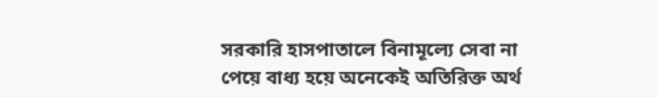সরকারি হাসপাতালে বিনামূল্যে সেবা না পেয়ে বাধ্য হয়ে অনেকেই অতিরিক্ত অর্থ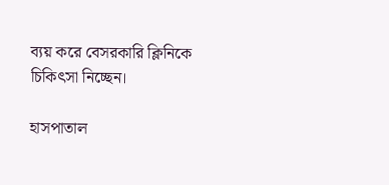ব্যয় করে বেসরকারি ক্লিনিকে চিকিৎসা নিচ্ছেন।

হাসপাতাল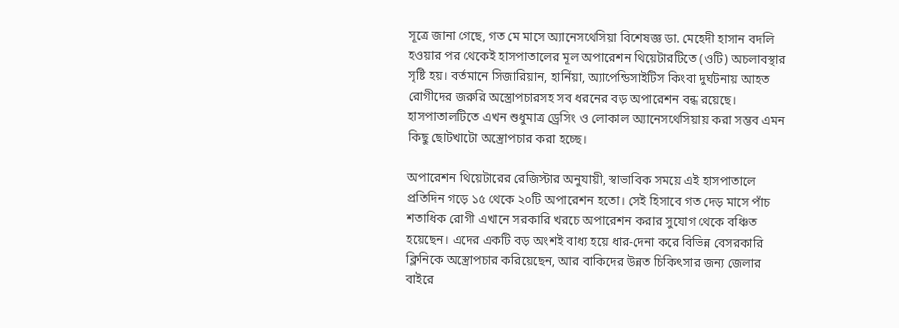সূত্রে জানা গেছে, গত মে মাসে অ্যানেসথেসিয়া বিশেষজ্ঞ ডা. মেহেদী হাসান বদলি হওয়ার পর থেকেই হাসপাতালের মূল অপারেশন থিয়েটারটিতে (ওটি) অচলাবস্থার সৃষ্টি হয়। বর্তমানে সিজারিয়ান, হার্নিয়া, অ্যাপেন্ডিসাইটিস কিংবা দুর্ঘটনায় আহত রোগীদের জরুরি অস্ত্রোপচারসহ সব ধরনের বড় অপারেশন বন্ধ রয়েছে। হাসপাতালটিতে এখন শুধুমাত্র ড্রেসিং ও লোকাল অ্যানেসথেসিয়ায় করা সম্ভব এমন কিছু ছোটখাটো অস্ত্রোপচার করা হচ্ছে।

অপারেশন থিয়েটারের রেজিস্টার অনুযায়ী, স্বাভাবিক সময়ে এই হাসপাতালে প্রতিদিন গড়ে ১৫ থেকে ২০টি অপারেশন হতো। সেই হিসাবে গত দেড় মাসে পাঁচ শতাধিক রোগী এখানে সরকারি খরচে অপারেশন করার সুযোগ থেকে বঞ্চিত হয়েছেন। এদের একটি বড় অংশই বাধ্য হয়ে ধার-দেনা করে বিভিন্ন বেসরকারি ক্লিনিকে অস্ত্রোপচার করিয়েছেন, আর বাকিদের উন্নত চিকিৎসার জন্য জেলার বাইরে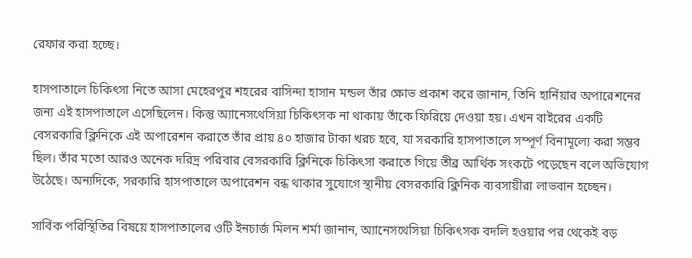রেফার করা হচ্ছে।

হাসপাতালে চিকিৎসা নিতে আসা মেহেরপুর শহরের বাসিন্দা হাসান মন্ডল তাঁর ক্ষোভ প্রকাশ করে জানান, তিনি হার্নিয়ার অপারেশনের জন্য এই হাসপাতালে এসেছিলেন। কিন্তু অ্যানেসথেসিয়া চিকিৎসক না থাকায় তাঁকে ফিরিয়ে দেওয়া হয়। এখন বাইরের একটি বেসরকারি ক্লিনিকে এই অপারেশন করাতে তাঁর প্রায় ৪০ হাজার টাকা খরচ হবে, যা সরকারি হাসপাতালে সম্পূর্ণ বিনামূল্যে করা সম্ভব ছিল। তাঁর মতো আরও অনেক দরিদ্র পরিবার বেসরকারি ক্লিনিকে চিকিৎসা করাতে গিয়ে তীব্র আর্থিক সংকটে পড়েছেন বলে অভিযোগ উঠেছে। অন্যদিকে, সরকারি হাসপাতালে অপারেশন বন্ধ থাকার সুযোগে স্থানীয় বেসরকারি ক্লিনিক ব্যবসায়ীরা লাভবান হচ্ছেন।

সার্বিক পরিস্থিতির বিষয়ে হাসপাতালের ওটি ইনচার্জ মিলন শর্মা জানান, অ্যানেসথেসিয়া চিকিৎসক বদলি হওয়ার পর থেকেই বড়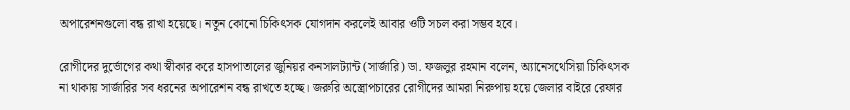অপারেশনগুলো বন্ধ রাখা হয়েছে। নতুন কোনো চিকিৎসক যোগদান করলেই আবার ওটি সচল করা সম্ভব হবে।

রোগীদের দুর্ভোগের কথা স্বীকার করে হাসপাতালের জুনিয়র কনসালট্যান্ট (সার্জারি) ডা. ফজলুর রহমান বলেন, অ্যানেসথেসিয়া চিকিৎসক না থাকায় সার্জারির সব ধরনের অপারেশন বন্ধ রাখতে হচ্ছে। জরুরি অস্ত্রোপচারের রোগীদের আমরা নিরুপায় হয়ে জেলার বাইরে রেফার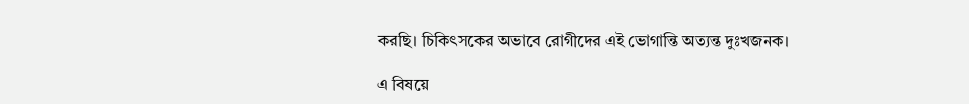করছি। চিকিৎসকের অভাবে রোগীদের এই ভোগান্তি অত্যন্ত দুঃখজনক।

এ বিষয়ে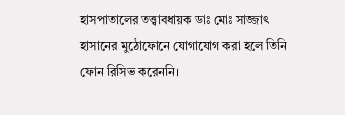হাসপাতালের তত্ত্বাবধায়ক ডাঃ মোঃ সাজ্জাৎ হাসানের মুঠোফোনে যোগাযোগ করা হলে তিনি ফোন রিসিভ করেননি।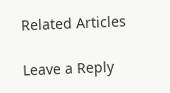Related Articles

Leave a Reply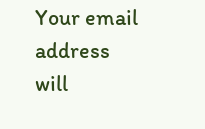Your email address will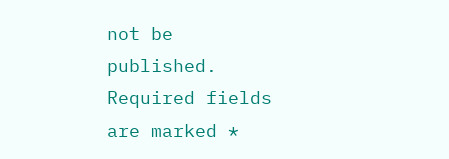not be published. Required fields are marked *